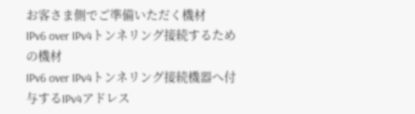お客さま側でご準備いただく機材
IPv6 over IPv4トンネリング接続するための機材
IPv6 over IPv4トンネリング接続機器へ付与するIPv4アドレス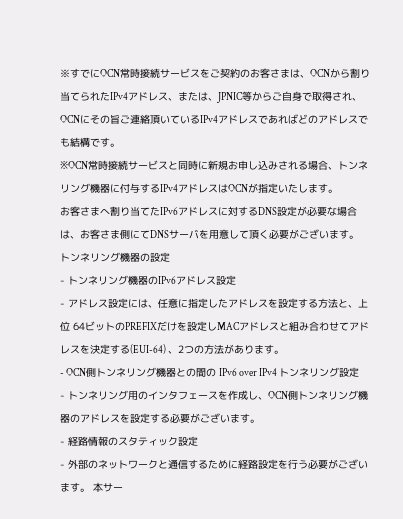※すでにOCN常時接続サービスをご契約のお客さまは、OCNから割り当てられたIPv4アドレス、または、JPNIC等からご自身で取得され、OCNにその旨ご連絡頂いているIPv4アドレスであればどのアドレスでも結構です。
※OCN常時接続サービスと同時に新規お申し込みされる場合、トンネリング機器に付与するIPv4アドレスはOCNが指定いたします。
お客さまへ割り当てたIPv6アドレスに対するDNS設定が必要な場合は、お客さま側にてDNSサーバを用意して頂く必要がございます。
トンネリング機器の設定
- トンネリング機器のIPv6アドレス設定
- アドレス設定には、任意に指定したアドレスを設定する方法と、上位 64ビットのPREFIXだけを設定しMACアドレスと組み合わせてアドレスを決定する(EUI-64) 、2つの方法があります。
- OCN側トンネリング機器との間の IPv6 over IPv4 トンネリング設定
- トンネリング用のインタフェースを作成し、OCN側トンネリング機器のアドレスを設定する必要がございます。
- 経路情報のスタティック設定
- 外部のネットワークと通信するために経路設定を行う必要がございます。 本サー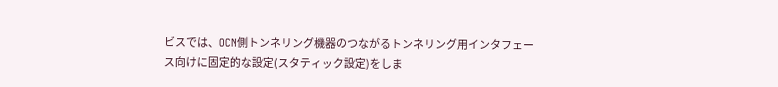ビスでは、OCN側トンネリング機器のつながるトンネリング用インタフェース向けに固定的な設定(スタティック設定)をしま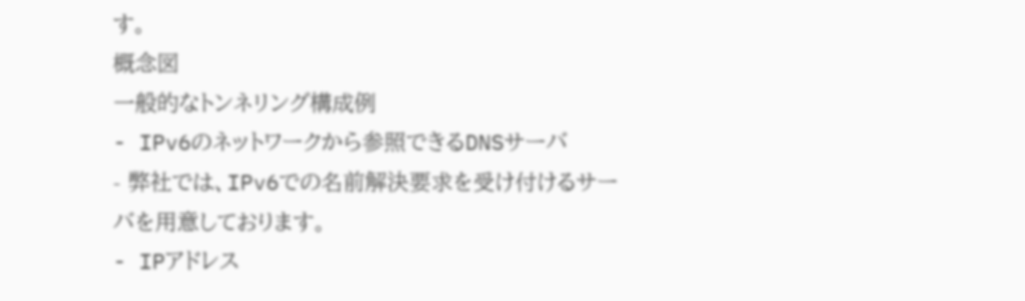す。
概念図
一般的なトンネリング構成例
- IPv6のネットワークから参照できるDNSサーバ
- 弊社では、IPv6での名前解決要求を受け付けるサーバを用意しております。
- IPアドレス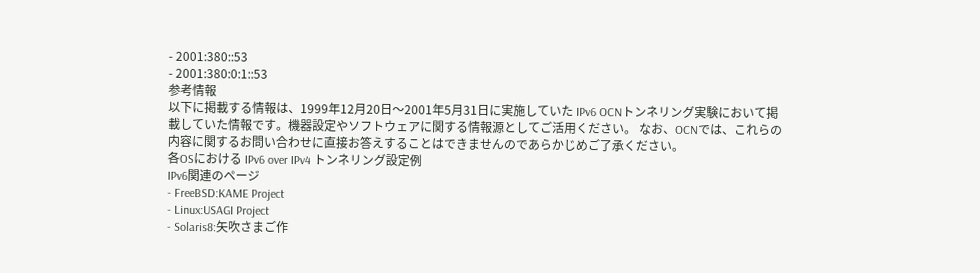- 2001:380::53
- 2001:380:0:1::53
参考情報
以下に掲載する情報は、1999年12月20日〜2001年5月31日に実施していた IPv6 OCNトンネリング実験において掲載していた情報です。機器設定やソフトウェアに関する情報源としてご活用ください。 なお、OCNでは、これらの内容に関するお問い合わせに直接お答えすることはできませんのであらかじめご了承ください。
各OSにおける IPv6 over IPv4 トンネリング設定例
IPv6関連のページ
- FreeBSD:KAME Project
- Linux:USAGI Project
- Solaris8:矢吹さまご作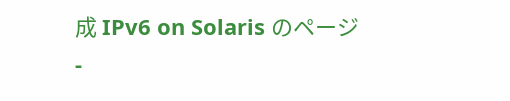成 IPv6 on Solaris のページ
-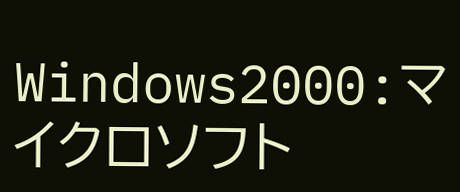Windows2000:マイクロソフト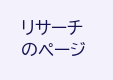リサーチのページ